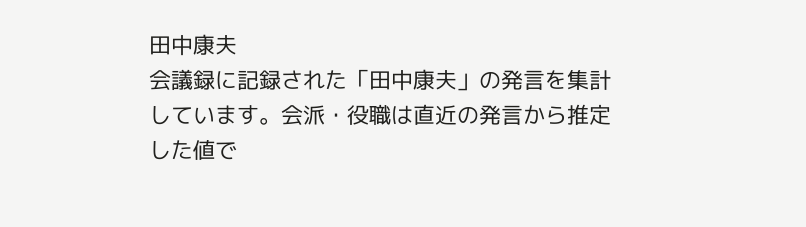田中康夫
会議録に記録された「田中康夫」の発言を集計しています。会派・役職は直近の発言から推定した値で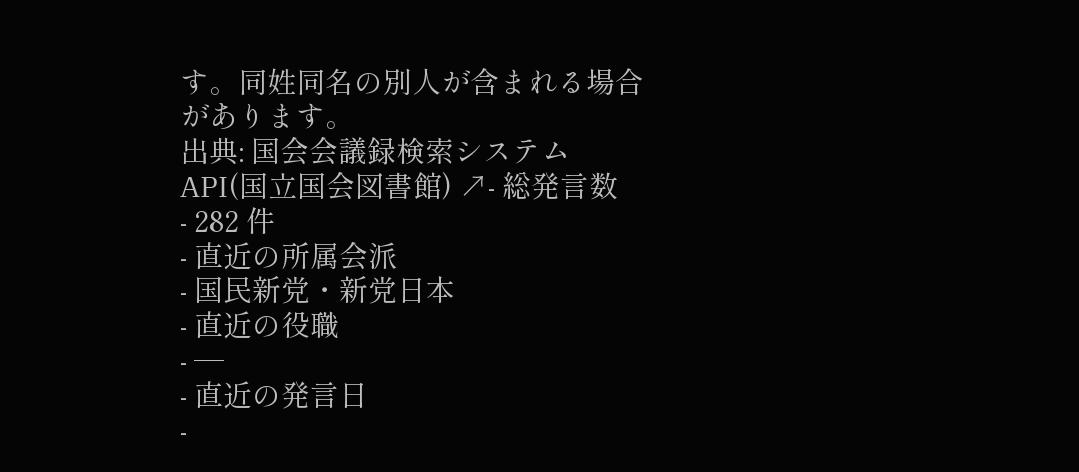す。同姓同名の別人が含まれる場合があります。
出典: 国会会議録検索システム API(国立国会図書館) ↗- 総発言数
- 282 件
- 直近の所属会派
- 国民新党・新党日本
- 直近の役職
- —
- 直近の発言日
-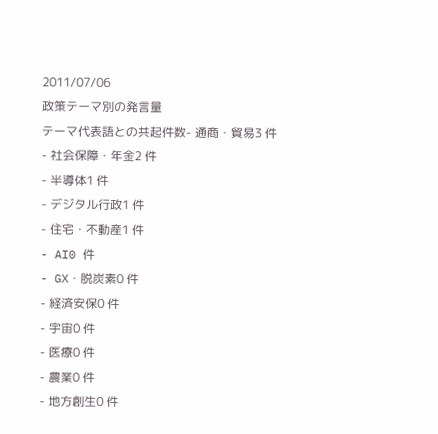2011/07/06
政策テーマ別の発言量
テーマ代表語との共起件数- 通商・貿易3 件
- 社会保障・年金2 件
- 半導体1 件
- デジタル行政1 件
- 住宅・不動産1 件
- AI0 件
- GX・脱炭素0 件
- 経済安保0 件
- 宇宙0 件
- 医療0 件
- 農業0 件
- 地方創生0 件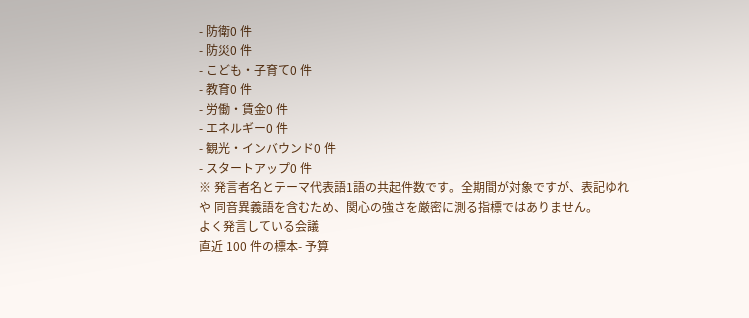- 防衛0 件
- 防災0 件
- こども・子育て0 件
- 教育0 件
- 労働・賃金0 件
- エネルギー0 件
- 観光・インバウンド0 件
- スタートアップ0 件
※ 発言者名とテーマ代表語1語の共起件数です。全期間が対象ですが、表記ゆれや 同音異義語を含むため、関心の強さを厳密に測る指標ではありません。
よく発言している会議
直近 100 件の標本- 予算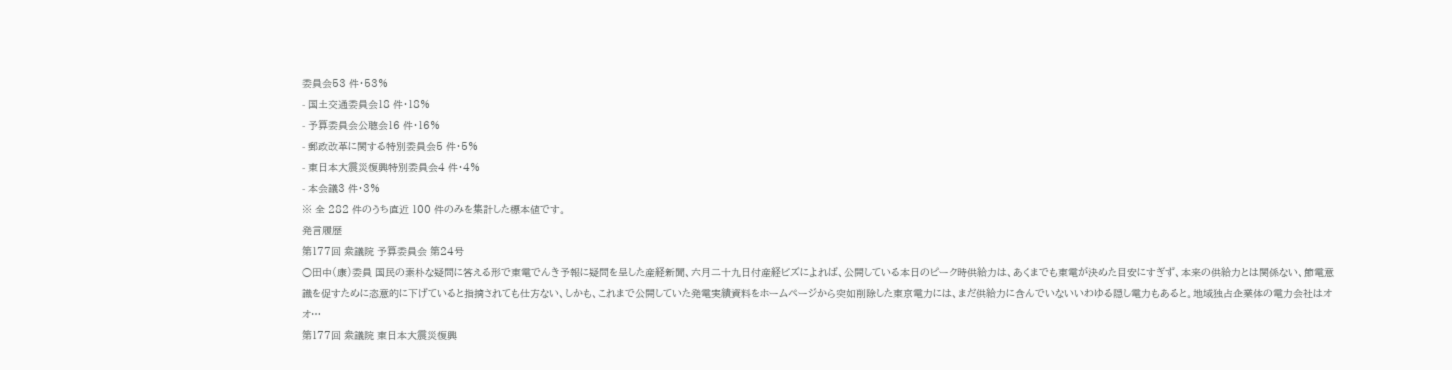委員会53 件・53%
- 国土交通委員会18 件・18%
- 予算委員会公聴会16 件・16%
- 郵政改革に関する特別委員会5 件・5%
- 東日本大震災復興特別委員会4 件・4%
- 本会議3 件・3%
※ 全 282 件のうち直近 100 件のみを集計した標本値です。
発言履歴
第177回 衆議院 予算委員会 第24号
○田中(康)委員 国民の素朴な疑問に答える形で東電でんき予報に疑問を呈した産経新聞、六月二十九日付産経ビズによれば、公開している本日のピーク時供給力は、あくまでも東電が決めた目安にすぎず、本来の供給力とは関係ない、節電意識を促すために恣意的に下げていると指摘されても仕方ない、しかも、これまで公開していた発電実績資料をホームページから突如削除した東京電力には、まだ供給力に含んでいないいわゆる隠し電力もあると。地域独占企業体の電力会社はオオ…
第177回 衆議院 東日本大震災復興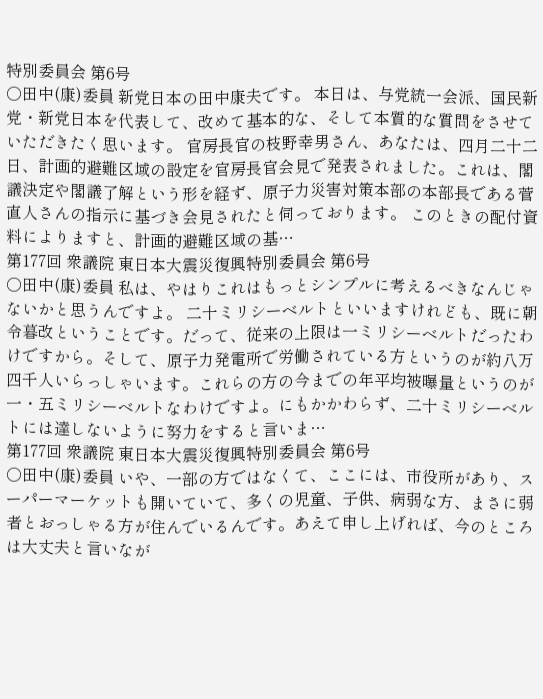特別委員会 第6号
○田中(康)委員 新党日本の田中康夫です。 本日は、与党統一会派、国民新党・新党日本を代表して、改めて基本的な、そして本質的な質問をさせていただきたく思います。 官房長官の枝野幸男さん、あなたは、四月二十二日、計画的避難区域の設定を官房長官会見で発表されました。これは、閣議決定や閣議了解という形を経ず、原子力災害対策本部の本部長である菅直人さんの指示に基づき会見されたと伺っております。 このときの配付資料によりますと、計画的避難区域の基…
第177回 衆議院 東日本大震災復興特別委員会 第6号
○田中(康)委員 私は、やはりこれはもっとシンプルに考えるべきなんじゃないかと思うんですよ。 二十ミリシーベルトといいますけれども、既に朝令暮改ということです。だって、従来の上限は一ミリシーベルトだったわけですから。そして、原子力発電所で労働されている方というのが約八万四千人いらっしゃいます。これらの方の今までの年平均被曝量というのが一・五ミリシーベルトなわけですよ。にもかかわらず、二十ミリシーベルトには達しないように努力をすると言いま…
第177回 衆議院 東日本大震災復興特別委員会 第6号
○田中(康)委員 いや、一部の方ではなくて、ここには、市役所があり、スーパーマーケットも開いていて、多くの児童、子供、病弱な方、まさに弱者とおっしゃる方が住んでいるんです。あえて申し上げれば、今のところは大丈夫と言いなが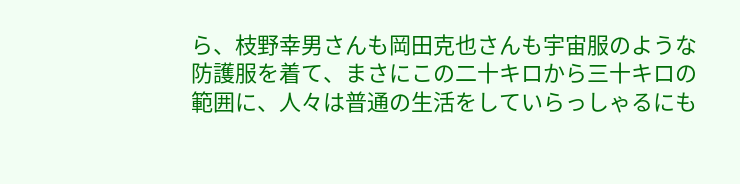ら、枝野幸男さんも岡田克也さんも宇宙服のような防護服を着て、まさにこの二十キロから三十キロの範囲に、人々は普通の生活をしていらっしゃるにも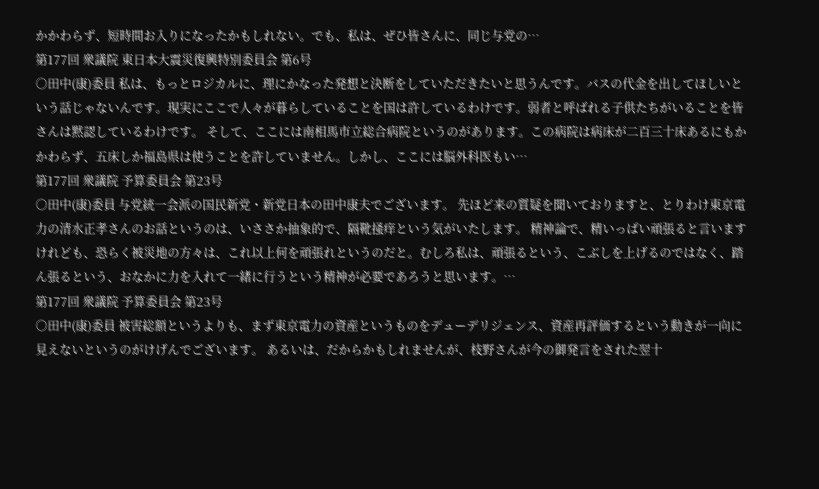かかわらず、短時間お入りになったかもしれない。でも、私は、ぜひ皆さんに、同じ与党の…
第177回 衆議院 東日本大震災復興特別委員会 第6号
○田中(康)委員 私は、もっとロジカルに、理にかなった発想と決断をしていただきたいと思うんです。バスの代金を出してほしいという話じゃないんです。現実にここで人々が暮らしていることを国は許しているわけです。弱者と呼ばれる子供たちがいることを皆さんは黙認しているわけです。 そして、ここには南相馬市立総合病院というのがあります。この病院は病床が二百三十床あるにもかかわらず、五床しか福島県は使うことを許していません。しかし、ここには脳外科医もい…
第177回 衆議院 予算委員会 第23号
○田中(康)委員 与党統一会派の国民新党・新党日本の田中康夫でございます。 先ほど来の質疑を聞いておりますと、とりわけ東京電力の清水正孝さんのお話というのは、いささか抽象的で、隔靴掻痒という気がいたします。 精神論で、精いっぱい頑張ると言いますけれども、恐らく被災地の方々は、これ以上何を頑張れというのだと。むしろ私は、頑張るという、こぶしを上げるのではなく、踏ん張るという、おなかに力を入れて一緒に行うという精神が必要であろうと思います。…
第177回 衆議院 予算委員会 第23号
○田中(康)委員 被害総額というよりも、まず東京電力の資産というものをデューデリジェンス、資産再評価するという動きが一向に見えないというのがけげんでございます。 あるいは、だからかもしれませんが、枝野さんが今の御発言をされた翌十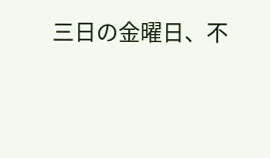三日の金曜日、不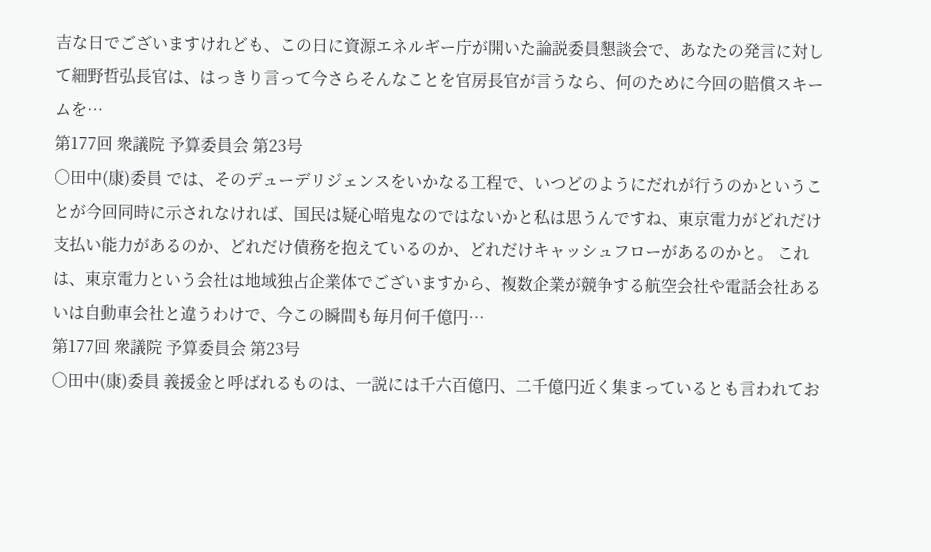吉な日でございますけれども、この日に資源エネルギー庁が開いた論説委員懇談会で、あなたの発言に対して細野哲弘長官は、はっきり言って今さらそんなことを官房長官が言うなら、何のために今回の賠償スキームを…
第177回 衆議院 予算委員会 第23号
○田中(康)委員 では、そのデューデリジェンスをいかなる工程で、いつどのようにだれが行うのかということが今回同時に示されなければ、国民は疑心暗鬼なのではないかと私は思うんですね、東京電力がどれだけ支払い能力があるのか、どれだけ債務を抱えているのか、どれだけキャッシュフローがあるのかと。 これは、東京電力という会社は地域独占企業体でございますから、複数企業が競争する航空会社や電話会社あるいは自動車会社と違うわけで、今この瞬間も毎月何千億円…
第177回 衆議院 予算委員会 第23号
○田中(康)委員 義援金と呼ばれるものは、一説には千六百億円、二千億円近く集まっているとも言われてお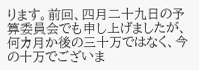ります。前回、四月二十九日の予算委員会でも申し上げましたが、何カ月か後の三十万ではなく、今の十万でございま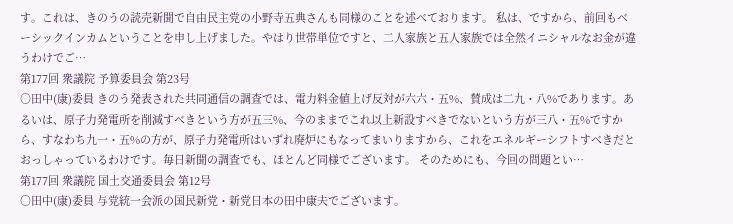す。これは、きのうの読売新聞で自由民主党の小野寺五典さんも同様のことを述べております。 私は、ですから、前回もベーシックインカムということを申し上げました。やはり世帯単位ですと、二人家族と五人家族では全然イニシャルなお金が違うわけでご…
第177回 衆議院 予算委員会 第23号
○田中(康)委員 きのう発表された共同通信の調査では、電力料金値上げ反対が六六・五%、賛成は二九・八%であります。あるいは、原子力発電所を削減すべきという方が五三%、今のままでこれ以上新設すべきでないという方が三八・五%ですから、すなわち九一・五%の方が、原子力発電所はいずれ廃炉にもなってまいりますから、これをエネルギーシフトすべきだとおっしゃっているわけです。毎日新聞の調査でも、ほとんど同様でございます。 そのためにも、今回の問題とい…
第177回 衆議院 国土交通委員会 第12号
○田中(康)委員 与党統一会派の国民新党・新党日本の田中康夫でございます。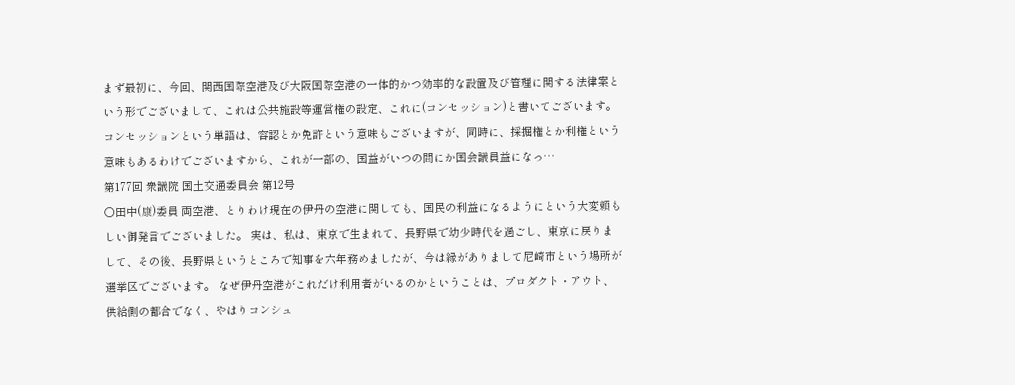まず最初に、今回、関西国際空港及び大阪国際空港の一体的かつ効率的な設置及び管理に関する法律案という形でございまして、これは公共施設等運営権の設定、これに(コンセッション)と書いてございます。コンセッションという単語は、容認とか免許という意味もございますが、同時に、採掘権とか利権という意味もあるわけでございますから、これが一部の、国益がいつの間にか国会議員益になっ…
第177回 衆議院 国土交通委員会 第12号
○田中(康)委員 両空港、とりわけ現在の伊丹の空港に関しても、国民の利益になるようにという大変頼もしい御発言でございました。 実は、私は、東京で生まれて、長野県で幼少時代を過ごし、東京に戻りまして、その後、長野県というところで知事を六年務めましたが、今は縁がありまして尼崎市という場所が選挙区でございます。 なぜ伊丹空港がこれだけ利用者がいるのかということは、プロダクト・アウト、供給側の都合でなく、やはりコンシュ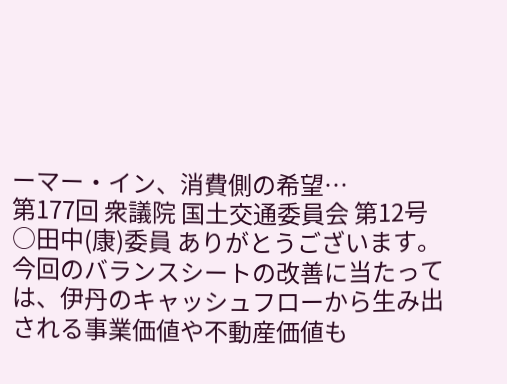ーマー・イン、消費側の希望…
第177回 衆議院 国土交通委員会 第12号
○田中(康)委員 ありがとうございます。 今回のバランスシートの改善に当たっては、伊丹のキャッシュフローから生み出される事業価値や不動産価値も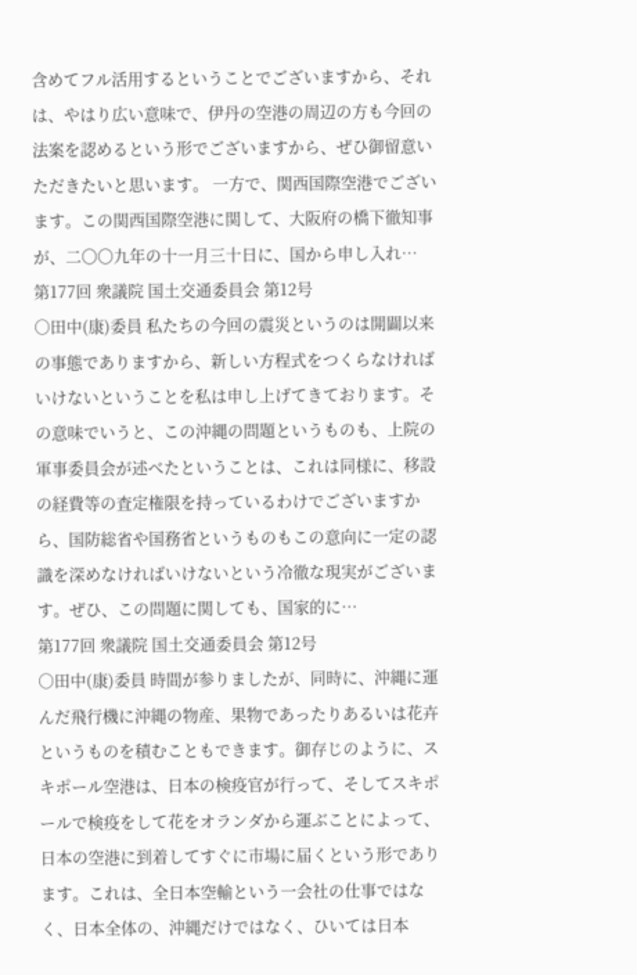含めてフル活用するということでございますから、それは、やはり広い意味で、伊丹の空港の周辺の方も今回の法案を認めるという形でございますから、ぜひ御留意いただきたいと思います。 一方で、関西国際空港でございます。この関西国際空港に関して、大阪府の橋下徹知事が、二〇〇九年の十一月三十日に、国から申し入れ…
第177回 衆議院 国土交通委員会 第12号
○田中(康)委員 私たちの今回の震災というのは開闢以来の事態でありますから、新しい方程式をつくらなければいけないということを私は申し上げてきております。その意味でいうと、この沖縄の問題というものも、上院の軍事委員会が述べたということは、これは同様に、移設の経費等の査定権限を持っているわけでございますから、国防総省や国務省というものもこの意向に一定の認識を深めなければいけないという冷徹な現実がございます。ぜひ、この問題に関しても、国家的に…
第177回 衆議院 国土交通委員会 第12号
○田中(康)委員 時間が参りましたが、同時に、沖縄に運んだ飛行機に沖縄の物産、果物であったりあるいは花卉というものを積むこともできます。御存じのように、スキポール空港は、日本の検疫官が行って、そしてスキポールで検疫をして花をオランダから運ぶことによって、日本の空港に到着してすぐに市場に届くという形であります。これは、全日本空輸という一会社の仕事ではなく、日本全体の、沖縄だけではなく、ひいては日本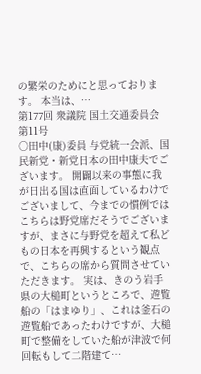の繁栄のためにと思っております。 本当は、…
第177回 衆議院 国土交通委員会 第11号
○田中(康)委員 与党統一会派、国民新党・新党日本の田中康夫でございます。 開闢以来の事態に我が日出る国は直面しているわけでございまして、今までの慣例ではこちらは野党席だそうでございますが、まさに与野党を超えて私どもの日本を再興するという観点で、こちらの席から質問させていただきます。 実は、きのう岩手県の大槌町というところで、遊覧船の「はまゆり」、これは釜石の遊覧船であったわけですが、大槌町で整備をしていた船が津波で何回転もして二階建て…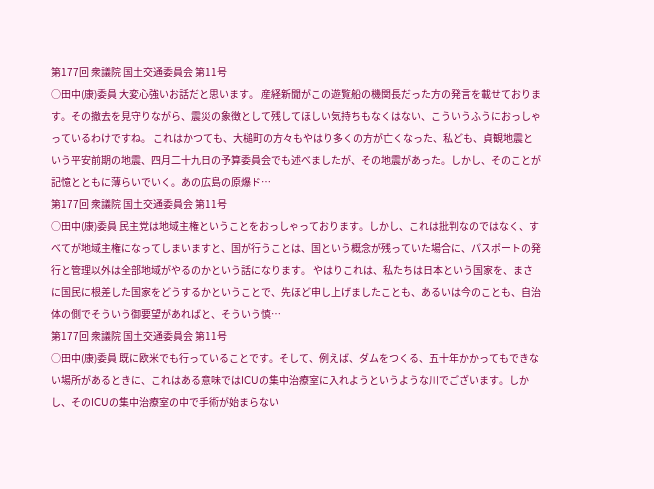第177回 衆議院 国土交通委員会 第11号
○田中(康)委員 大変心強いお話だと思います。 産経新聞がこの遊覧船の機関長だった方の発言を載せております。その撤去を見守りながら、震災の象徴として残してほしい気持ちもなくはない、こういうふうにおっしゃっているわけですね。 これはかつても、大槌町の方々もやはり多くの方が亡くなった、私ども、貞観地震という平安前期の地震、四月二十九日の予算委員会でも述べましたが、その地震があった。しかし、そのことが記憶とともに薄らいでいく。あの広島の原爆ド…
第177回 衆議院 国土交通委員会 第11号
○田中(康)委員 民主党は地域主権ということをおっしゃっております。しかし、これは批判なのではなく、すべてが地域主権になってしまいますと、国が行うことは、国という概念が残っていた場合に、パスポートの発行と管理以外は全部地域がやるのかという話になります。 やはりこれは、私たちは日本という国家を、まさに国民に根差した国家をどうするかということで、先ほど申し上げましたことも、あるいは今のことも、自治体の側でそういう御要望があればと、そういう慎…
第177回 衆議院 国土交通委員会 第11号
○田中(康)委員 既に欧米でも行っていることです。そして、例えば、ダムをつくる、五十年かかってもできない場所があるときに、これはある意味ではICUの集中治療室に入れようというような川でございます。しかし、そのICUの集中治療室の中で手術が始まらない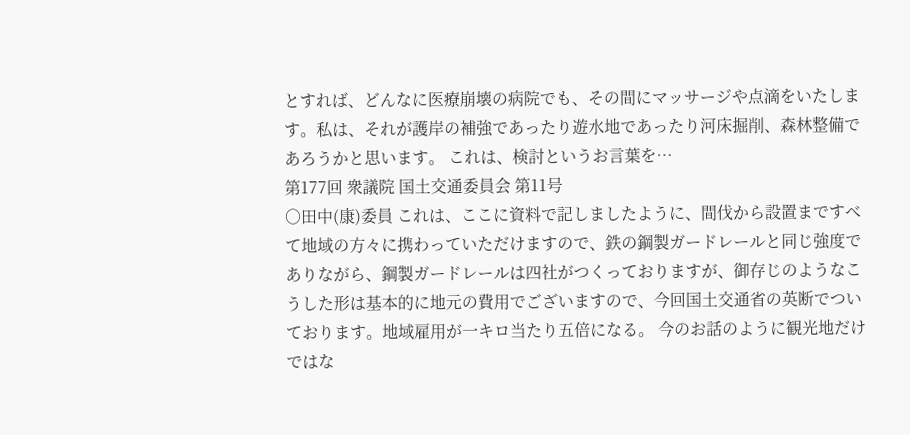とすれば、どんなに医療崩壊の病院でも、その間にマッサージや点滴をいたします。私は、それが護岸の補強であったり遊水地であったり河床掘削、森林整備であろうかと思います。 これは、検討というお言葉を…
第177回 衆議院 国土交通委員会 第11号
○田中(康)委員 これは、ここに資料で記しましたように、間伐から設置まですべて地域の方々に携わっていただけますので、鉄の鋼製ガードレールと同じ強度でありながら、鋼製ガードレールは四社がつくっておりますが、御存じのようなこうした形は基本的に地元の費用でございますので、今回国土交通省の英断でついております。地域雇用が一キロ当たり五倍になる。 今のお話のように観光地だけではな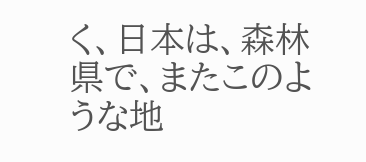く、日本は、森林県で、またこのような地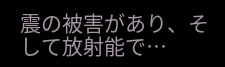震の被害があり、そして放射能で…